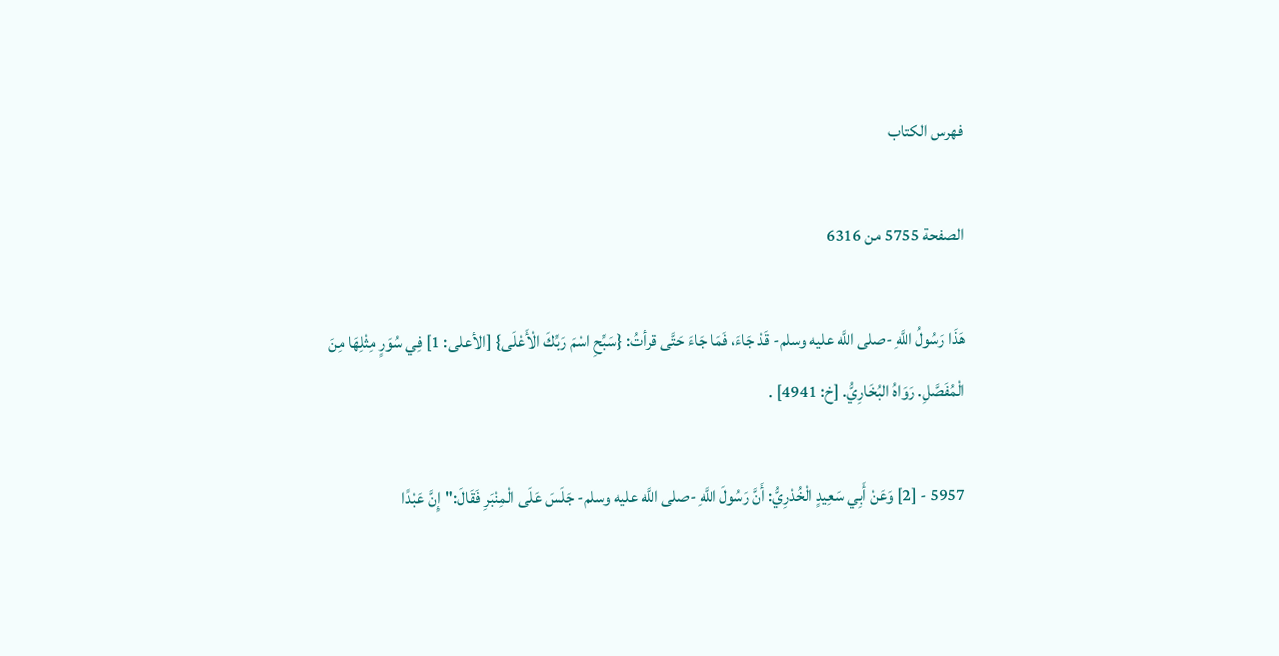فهرس الكتاب

الصفحة 5755 من 6316

هَذَا رَسُولُ اللَّهِ -صلى اللَّه عليه وسلم- قَدْ جَاءَ، فَمَا جَاءَ حَتَّى قرأتُ: {سَبِّحِ اسْمَ رَبِّكَ الْأَعْلَى} [الأعلى: 1] فِي سُوَرٍ مِثْلِهَا مِنَ الْمُفَصَّلِ. رَوَاهُ البُخَارِيُّ. [خ: 4941] .

5957 - [2] وَعَنْ أَبِي سَعِيدٍ الْخُدْرِيُّ: أَنَّ رَسُولَ اللَّهِ -صلى اللَّه عليه وسلم- جَلَسَ عَلَى الْمِنْبَرِ فَقَالَ:"إِنَّ عَبْدًا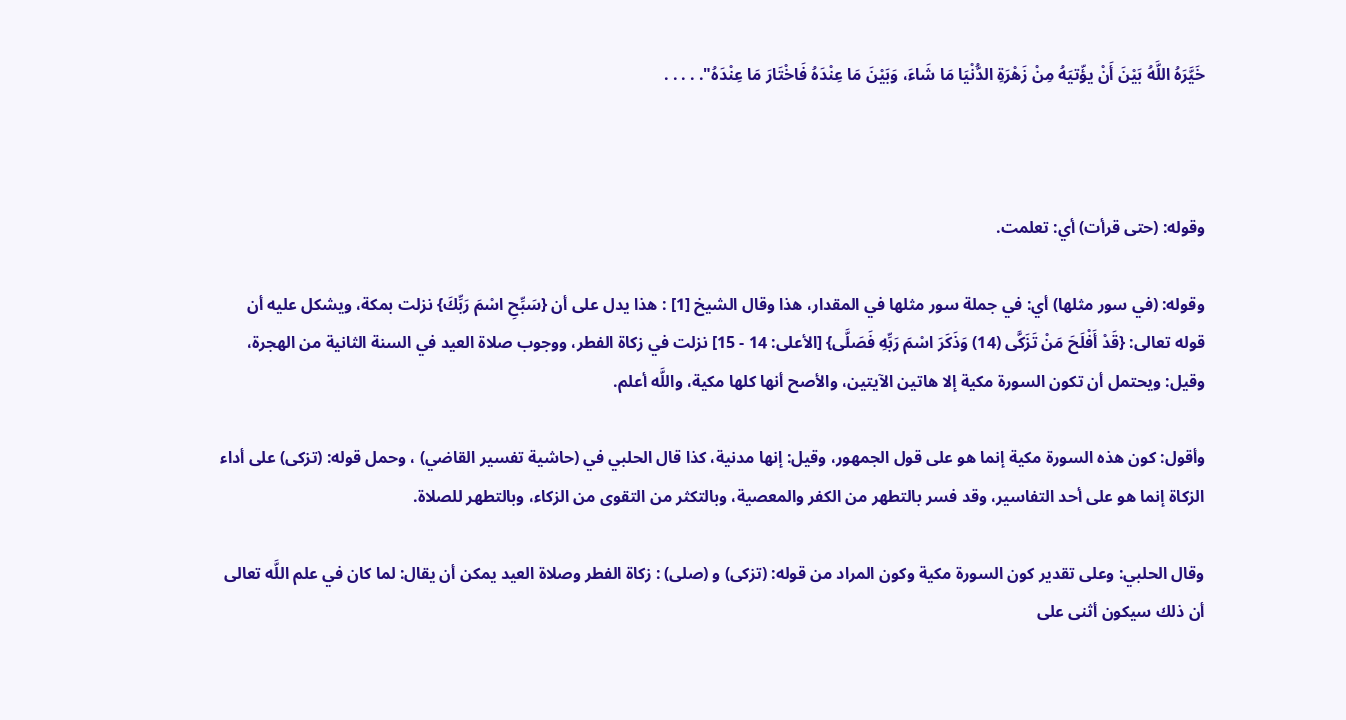خَيَّرَهُ اللَّهُ بَيْنَ أَنْ يؤّتيَهُ مِنْ زَهْرَةِ الدُّنْيَا مَا شَاءَ، وَبَيْنَ مَا عِنْدَهُ فَاخْتَارَ مَا عِنْدَهُ". . . . .



وقوله: (حتى قرأت) أي: تعلمت.

وقوله: (في سور مثلها) أي: في جملة سور مثلها في المقدار، هذا وقال الشيخ [1] : هذا يدل على أن {سَبِّحِ اسْمَ رَبِّكَ} نزلت بمكة، ويشكل عليه أن قوله تعالى: {قَدْ أَفْلَحَ مَنْ تَزَكَّى (14) وَذَكَرَ اسْمَ رَبِّهِ فَصَلَّى} [الأعلى: 14 - 15] نزلت في زكاة الفطر، ووجوب صلاة العيد في السنة الثانية من الهجرة، وقيل: ويحتمل أن تكون السورة مكية إلا هاتين الآيتين، والأصح أنها كلها مكية، واللَّه أعلم.

وأقول: كون هذه السورة مكية إنما هو على قول الجمهور، وقيل: إنها مدنية، كذا قال الحلبي في (حاشية تفسير القاضي) ، وحمل قوله: (تزكى) على أداء الزكاة إنما هو على أحد التفاسير، وقد فسر بالتطهر من الكفر والمعصية، وبالتكثر من التقوى من الزكاء، وبالتطهر للصلاة.

وقال الحلبي: وعلى تقدير كون السورة مكية وكون المراد من قوله: (تزكى) و (صلى) : زكاة الفطر وصلاة العيد يمكن أن يقال: لما كان في علم اللَّه تعالى أن ذلك سيكون أثنى على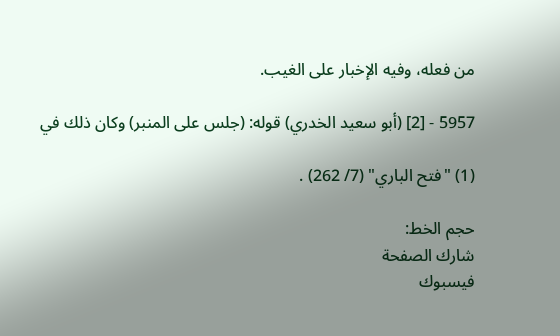من فعله، وفيه الإخبار على الغيب.

5957 - [2] (أبو سعيد الخدري) قوله: (جلس على المنبر) وكان ذلك في

(1) "فتح الباري" (7/ 262) .

حجم الخط:
شارك الصفحة
فيسبوك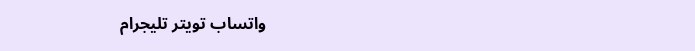واتساب تويتر تليجرام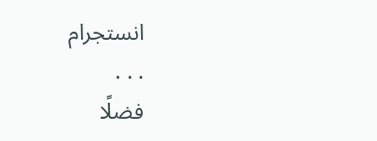انستجرام
. . .
فضلًا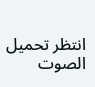انتظر تحميل الصوت